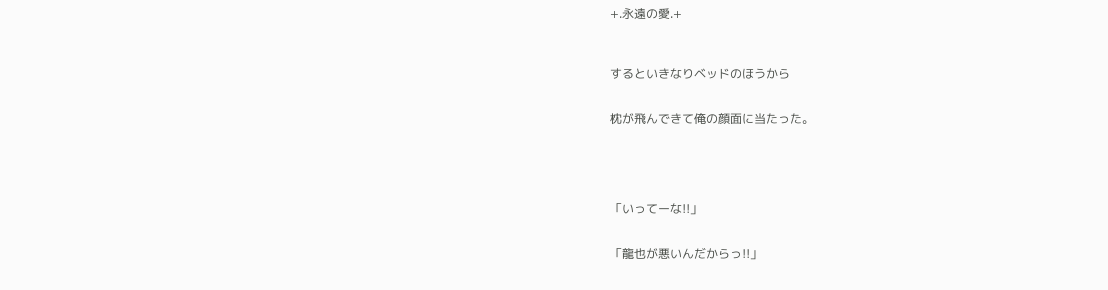+.永遠の愛.+



するといきなりベッドのほうから


枕が飛んできて俺の顔面に当たった。





「いってーな!!」


「龍也が悪いんだからっ!!」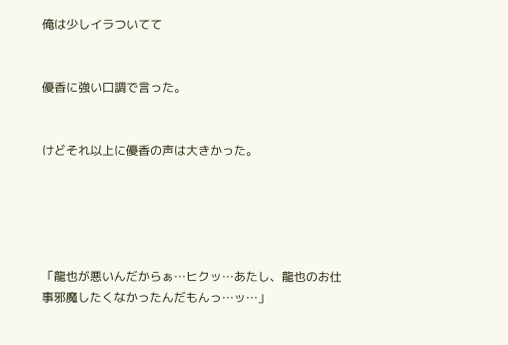俺は少しイラついてて


優香に強い口調で言った。


けどそれ以上に優香の声は大きかった。





「龍也が悪いんだからぁ…ヒクッ…あたし、龍也のお仕事邪魔したくなかったんだもんっ…ッ…」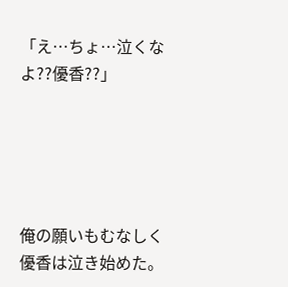「え…ちょ…泣くなよ??優香??」





俺の願いもむなしく優香は泣き始めた。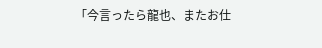「今言ったら龍也、またお仕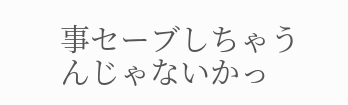事セーブしちゃうんじゃないかっ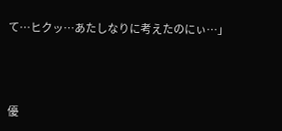て…ヒクッ…あたしなりに考えたのにぃ…」





優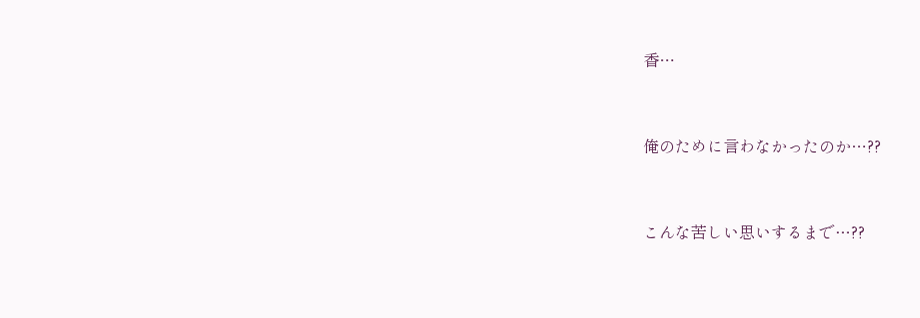香…


俺のために言わなかったのか…??


こんな苦しい思いするまで…??